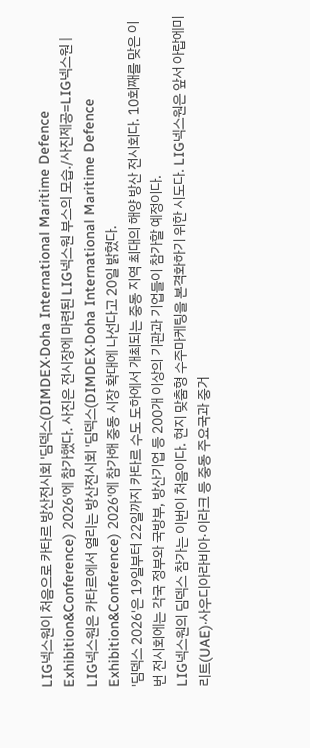LIG넥스원이 처음으로 카타르 방산전시회 '딤덱스(DIMDEX·Doha International Maritime Defence Exhibition&Conference) 2026'에 참가했다. 사진은 전시장에 마련된 LIG넥스원 부스의 모습./사진제공=LIG넥스원 |
LIG넥스원은 카타르에서 열리는 방산전시회 '딤덱스(DIMDEX·Doha International Maritime Defence Exhibition&Conference) 2026'에 참가해 중동 시장 확대에 나선다고 20일 밝혔다.
'딤덱스 2026'은 19일부터 22일까지 카타르 수도 도하에서 개최되는 중동 지역 최대의 해양 방산 전시회다. 10회째를 맞은 이번 전시회에는 각국 정부와 국방부, 방산기업 등 200개 이상의 기관과 기업들이 참가할 예정이다.
LIG넥스원의 딤덱스 참가는 이번이 처음이다. 현지 맞춤형 수주마케팅을 본격화하기 위한 시도다. LIG넥스원은 앞서 아랍에미리트(UAE)·사우디아라비아·이라크 등 중동 주요국과 중거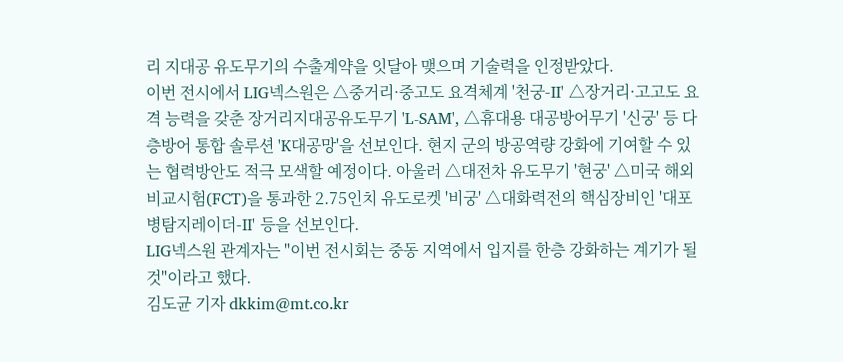리 지대공 유도무기의 수출계약을 잇달아 맺으며 기술력을 인정받았다.
이번 전시에서 LIG넥스원은 △중거리·중고도 요격체계 '천궁-II' △장거리·고고도 요격 능력을 갖춘 장거리지대공유도무기 'L-SAM', △휴대용 대공방어무기 '신궁' 등 다층방어 통합 솔루션 'K대공망'을 선보인다. 현지 군의 방공역량 강화에 기여할 수 있는 협력방안도 적극 모색할 예정이다. 아울러 △대전차 유도무기 '현궁' △미국 해외비교시험(FCT)을 통과한 2.75인치 유도로켓 '비궁' △대화력전의 핵심장비인 '대포병탐지레이더-II' 등을 선보인다.
LIG넥스원 관계자는 "이번 전시회는 중동 지역에서 입지를 한층 강화하는 계기가 될 것"이라고 했다.
김도균 기자 dkkim@mt.co.kr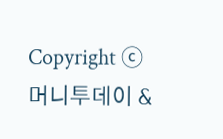Copyright ⓒ 머니투데이 &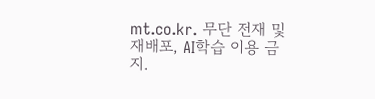mt.co.kr. 무단 전재 및 재배포, AI학습 이용 금지.